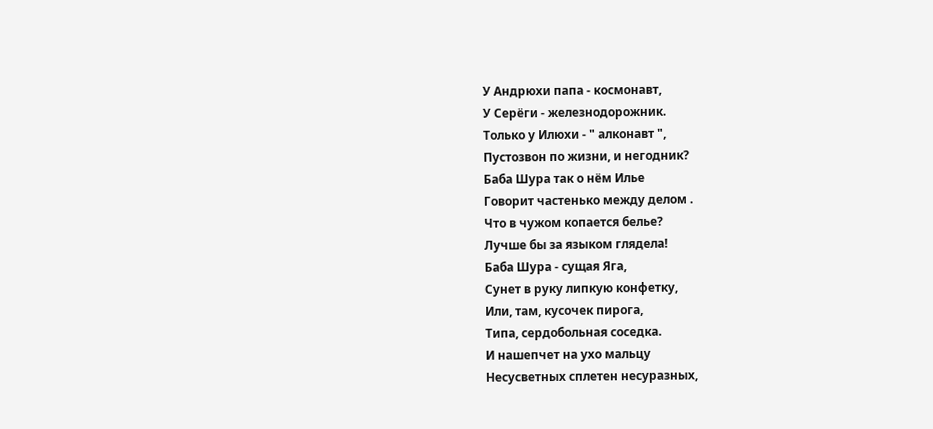У Андрюхи папа - космонавт,
У Серёги - железнодорожник.
Только у Илюхи - " алконавт ",
Пустозвон по жизни, и негодник?
Баба Шура так о нём Илье
Говорит частенько между делом .
Что в чужом копается белье?
Лучше бы за языком глядела!
Баба Шура - сущая Яга,
Сунет в руку липкую конфетку,
Или, там, кусочек пирога,
Типа, сердобольная соседка.
И нашепчет на ухо мальцу
Несусветных сплетен несуразных,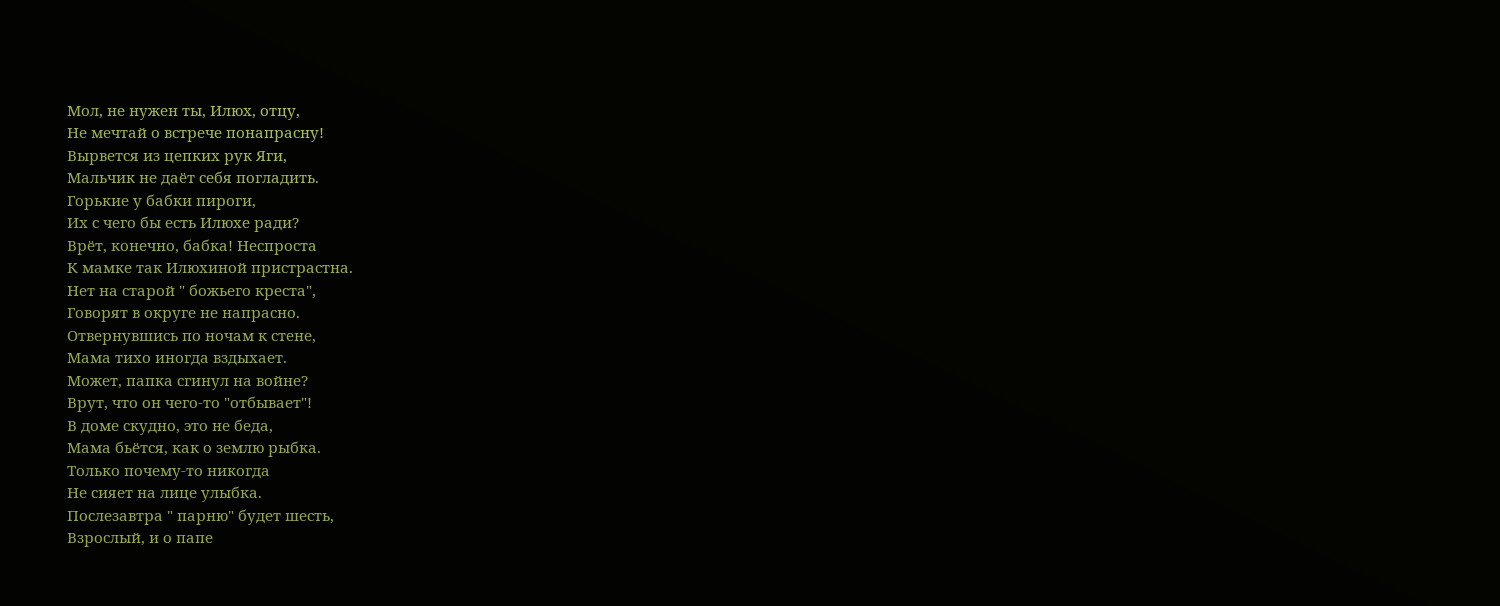Мол, не нужен ты, Илюх, отцу,
Не мечтай о встрече понапрасну!
Вырвется из цепких рук Яги,
Мальчик не даёт себя погладить.
Горькие у бабки пироги,
Их с чего бы есть Илюхе ради?
Врёт, конечно, бабка! Неспроста
К мамке так Илюхиной пристрастна.
Нет на старой " божьего креста",
Говорят в округе не напрасно.
Отвернувшись по ночам к стене,
Мама тихо иногда вздыхает.
Может, папка сгинул на войне?
Врут, что он чего-то "отбывает"!
В доме скудно, это не беда,
Мама бьётся, как о землю рыбка.
Только почему-то никогда
Не сияет на лице улыбка.
Послезавтра " парню" будет шесть,
Взрослый, и о папе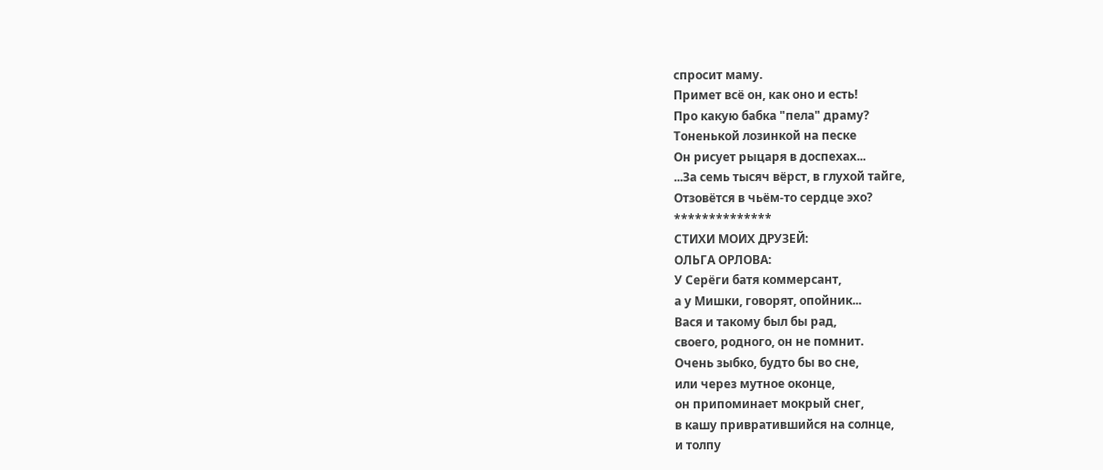спросит маму.
Примет всё он, как оно и есть!
Про какую бабка "пела" драму?
Тоненькой лозинкой на песке
Он рисует рыцаря в доспехах...
...За семь тысяч вёрст, в глухой тайге,
Отзовётся в чьём-то сердце эхо?
**************
СТИХИ МОИХ ДРУЗЕЙ:
ОЛЬГА ОРЛОВА:
У Серёги батя коммерсант,
а у Мишки, говорят, опойник...
Вася и такому был бы рад,
своего, родного, он не помнит.
Очень зыбко, будто бы во сне,
или через мутное оконце,
он припоминает мокрый снег,
в кашу привратившийся на солнце,
и толпу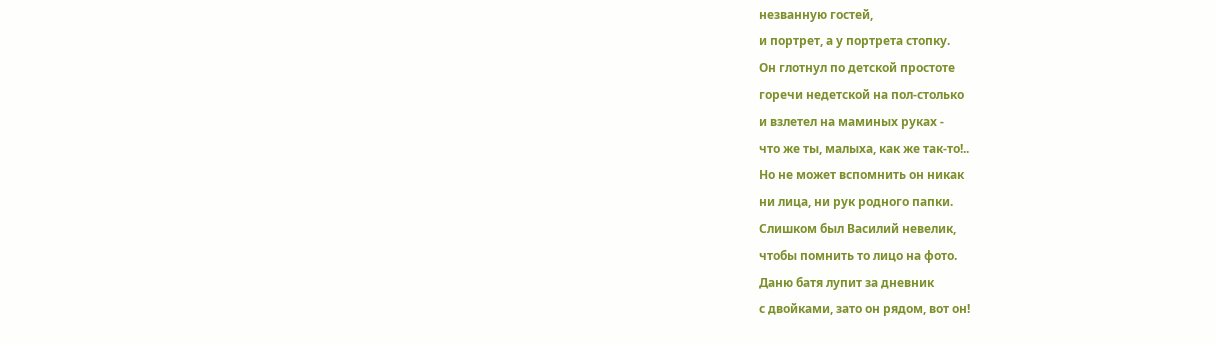незванную гостей,
и портрет, а у портрета стопку.
Он глотнул по детской простоте
горечи недетской на пол-столько
и взлетел на маминых руках -
что же ты, малыха, как же так-то!..
Но не может вспомнить он никак
ни лица, ни рук родного папки.
Слишком был Василий невелик,
чтобы помнить то лицо на фото.
Даню батя лупит за дневник
с двойками, зато он рядом, вот он!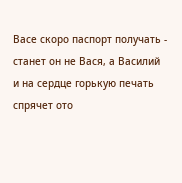Васе скоро паспорт получать -
станет он не Вася, а Василий
и на сердце горькую печать
спрячет ото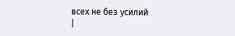всех не без усилий
|